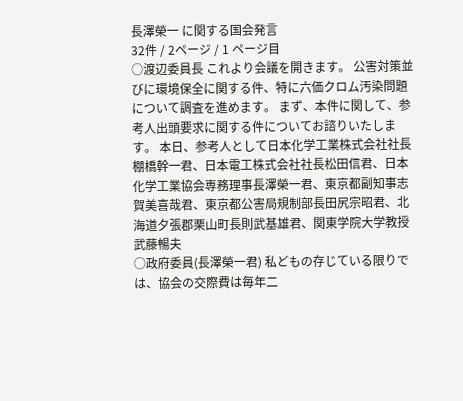長澤榮一 に関する国会発言
32件 / 2ページ / 1 ページ目
○渡辺委員長 これより会議を開きます。 公害対策並びに環境保全に関する件、特に六価クロム汚染問題について調査を進めます。 まず、本件に関して、参考人出頭要求に関する件についてお諮りいたします。 本日、参考人として日本化学工業株式会社社長棚橋幹一君、日本電工株式会社社長松田信君、日本化学工業協会専務理事長澤榮一君、東京都副知事志賀美喜哉君、東京都公害局規制部長田尻宗昭君、北海道夕張郡栗山町長則武基雄君、関東学院大学教授武藤暢夫
○政府委員(長澤榮一君) 私どもの存じている限りでは、協会の交際費は毎年二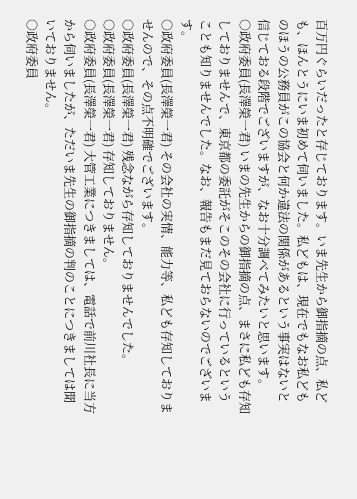百万円ぐらいだったと存じております。いま先生から御指摘の点、私ども、ほんとうにいま初めて伺いました。私どもは、現在でもなお私どものほうの公務員がこの協会と何か違法の関係があるという事実はないと信じておる段階でございますが、なお十分調べてみたいと思います。
○政府委員(長澤榮一君) いまの先生からの御指摘の点、まさに私ども存知しておりませんで、東京都の委託がそこのその会社に行っているということも知りませんでした。なお、報告もまだ見ておらないのでございます。
○政府委員(長澤榮一君) その会社の実情、能力等、私ども存知しておりませんので、その点不明確でございます。
○政府委員(長澤榮一君) 残念ながら存知しておりませんでした。
○政府委員(長澤榮一君) 存知しておりません。
○政府委員(長澤榮一君) 大管工業につきましては、電話で前川社長に当方から伺いましたが、ただいま先生の御指摘の判のことにつきましては聞いておりません。
○政府委員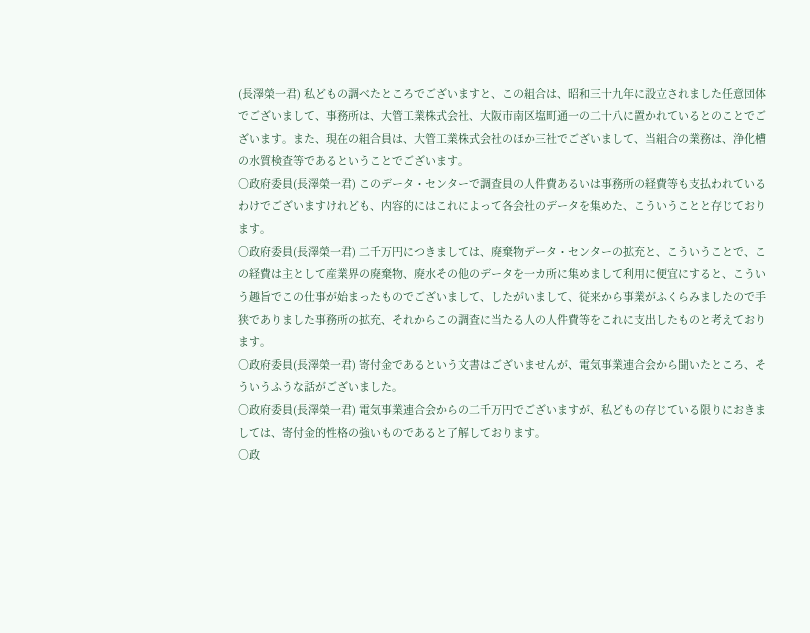(長澤榮一君) 私どもの調べたところでございますと、この組合は、昭和三十九年に設立されました任意団体でございまして、事務所は、大管工業株式会社、大阪市南区塩町通一の二十八に置かれているとのことでございます。また、現在の組合員は、大管工業株式会社のほか三社でございまして、当組合の業務は、浄化槽の水質検査等であるということでございます。
○政府委員(長澤榮一君) このデータ・センターで調査員の人件費あるいは事務所の経費等も支払われているわけでございますけれども、内容的にはこれによって各会社のデータを集めた、こういうことと存じております。
○政府委員(長澤榮一君) 二千万円につきましては、廃棄物データ・センターの拡充と、こういうことで、この経費は主として産業界の廃棄物、廃水その他のデータを一カ所に集めまして利用に便宜にすると、こういう趣旨でこの仕事が始まったものでございまして、したがいまして、従来から事業がふくらみましたので手狭でありました事務所の拡充、それからこの調査に当たる人の人件費等をこれに支出したものと考えております。
○政府委員(長澤榮一君) 寄付金であるという文書はございませんが、電気事業連合会から聞いたところ、そういうふうな話がございました。
○政府委員(長澤榮一君) 電気事業連合会からの二千万円でございますが、私どもの存じている限りにおきましては、寄付金的性格の強いものであると了解しております。
○政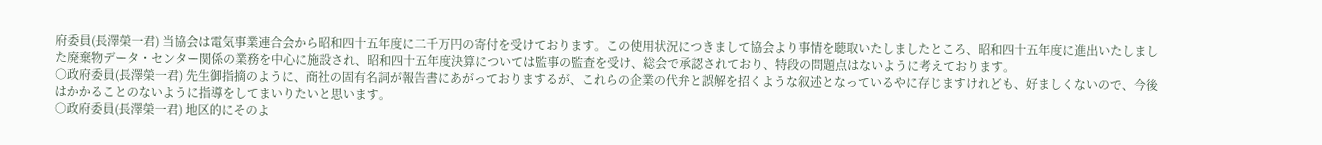府委員(長澤榮一君) 当協会は電気事業連合会から昭和四十五年度に二千万円の寄付を受けております。この使用状況につきまして協会より事情を聴取いたしましたところ、昭和四十五年度に進出いたしました廃棄物データ・センター関係の業務を中心に施設され、昭和四十五年度決算については監事の監査を受け、総会で承認されており、特段の問題点はないように考えております。
○政府委員(長澤榮一君) 先生御指摘のように、商社の固有名詞が報告書にあがっておりまするが、これらの企業の代弁と誤解を招くような叙述となっているやに存じますけれども、好ましくないので、今後はかかることのないように指導をしてまいりたいと思います。
○政府委員(長澤榮一君) 地区的にそのよ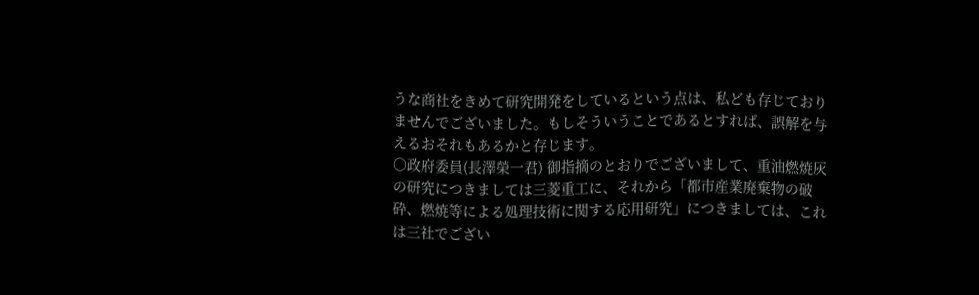うな商社をきめて研究開発をしているという点は、私ども存じておりませんでございました。もしそういうことであるとすれば、誤解を与えるおそれもあるかと存じます。
○政府委員(長澤榮一君) 御指摘のとおりでございまして、重油燃焼灰の研究につきましては三菱重工に、それから「都市産業廃棄物の破砕、燃焼等による処理技術に関する応用研究」につきましては、これは三社でござい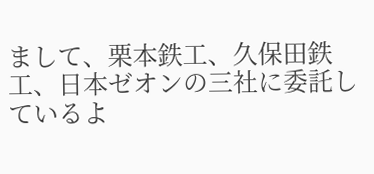まして、栗本鉄工、久保田鉄工、日本ゼオンの三社に委託しているよ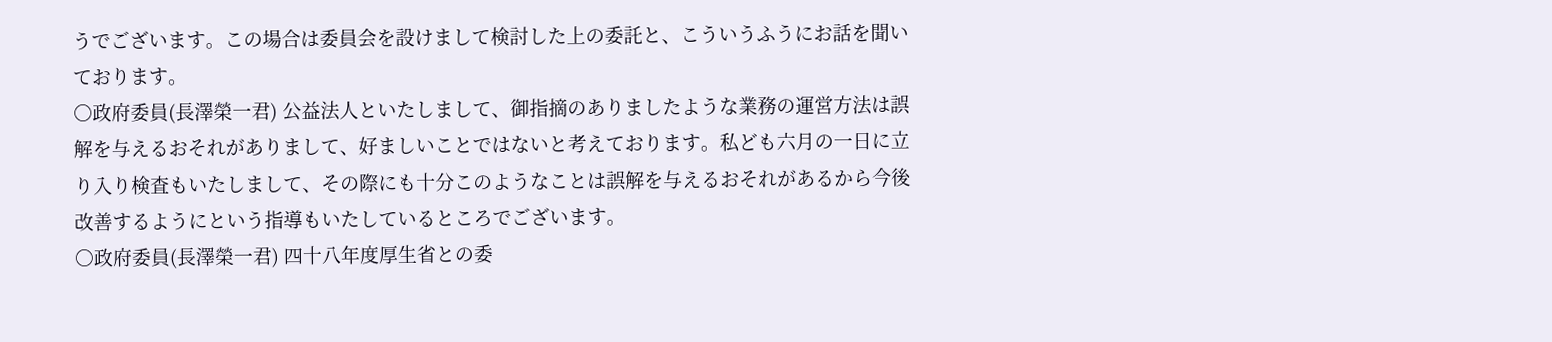うでございます。この場合は委員会を設けまして検討した上の委託と、こういうふうにお話を聞いております。
○政府委員(長澤榮一君) 公益法人といたしまして、御指摘のありましたような業務の運営方法は誤解を与えるおそれがありまして、好ましいことではないと考えております。私ども六月の一日に立り入り検査もいたしまして、その際にも十分このようなことは誤解を与えるおそれがあるから今後改善するようにという指導もいたしているところでございます。
○政府委員(長澤榮一君) 四十八年度厚生省との委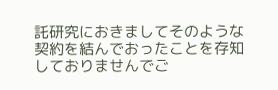託研究におきましてそのような契約を結んでおったことを存知しておりませんでご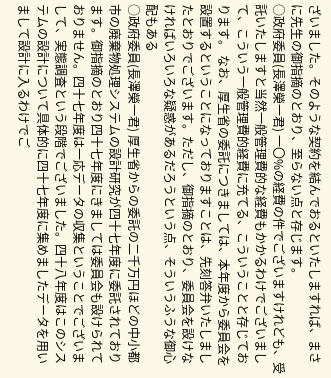ざいました。そのような契約を結んでおるといたしますれば、まさに先生の御指摘のとおり、至らない点と存じます。
○政府委員(長澤榮一君) 一〇%の経費の件でございますけれども、受託いたしますと当然一般管理費的な経費もかかるわけでございまして、こういう一般管理費的経費に充てる、こういうことと存じております。 なお、厚生省の委託につきましては、本年度から委員会を設置するということになっておりますことは、先刻答弁いたしましたとおりでございます。ただし、御指摘のとおり、委員会を設けなければいろいろな疑惑があるだろうという点、そういうふうな御心配もある
○政府委員(長澤榮一君) 厚生省からの委託の二千万円ほどの中小都市の廃棄物処理システムの設計研究が四十七年度に委託されております。御指摘のとおり四十七年度にきましては委員会も設けられておりません。四十七年度は一応データの収集ということでございまして、実態調査という段階でございました。四十八年度はこのシステムの設計について具体的に四十七年度に集めましたデータを用いまして設計に入るわけでご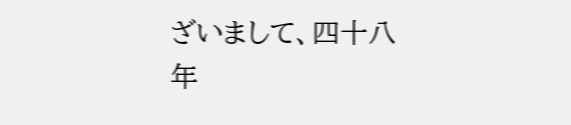ざいまして、四十八年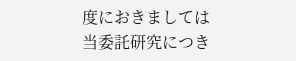度におきましては当委託研究につき